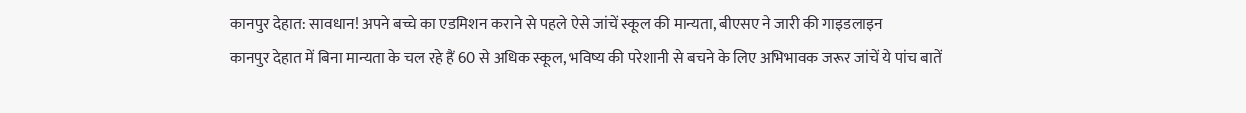कानपुर देहात: सावधान! अपने बच्चे का एडमिशन कराने से पहले ऐसे जांचें स्कूल की मान्यता, बीएसए ने जारी की गाइडलाइन
कानपुर देहात में बिना मान्यता के चल रहे हैं 60 से अधिक स्कूल, भविष्य की परेशानी से बचने के लिए अभिभावक जरूर जांचें ये पांच बातें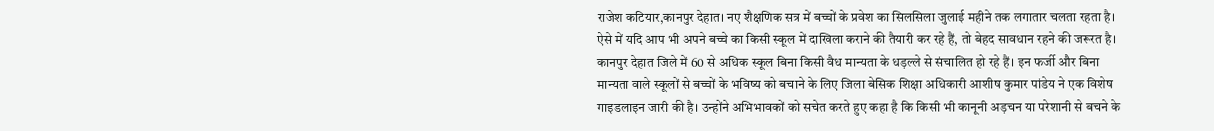राजेश कटियार,कानपुर देहात। नए शैक्षणिक सत्र में बच्चों के प्रवेश का सिलसिला जुलाई महीने तक लगातार चलता रहता है। ऐसे में यदि आप भी अपने बच्चे का किसी स्कूल में दाखिला कराने की तैयारी कर रहे हैं, तो बेहद सावधान रहने की जरूरत है। कानपुर देहात जिले में 60 से अधिक स्कूल बिना किसी वैध मान्यता के धड़ल्ले से संचालित हो रहे हैं। इन फर्जी और बिना मान्यता वाले स्कूलों से बच्चों के भविष्य को बचाने के लिए जिला बेसिक शिक्षा अधिकारी आशीष कुमार पांडेय ने एक विशेष गाइडलाइन जारी की है। उन्होंने अभिभावकों को सचेत करते हुए कहा है कि किसी भी कानूनी अड़चन या परेशानी से बचने के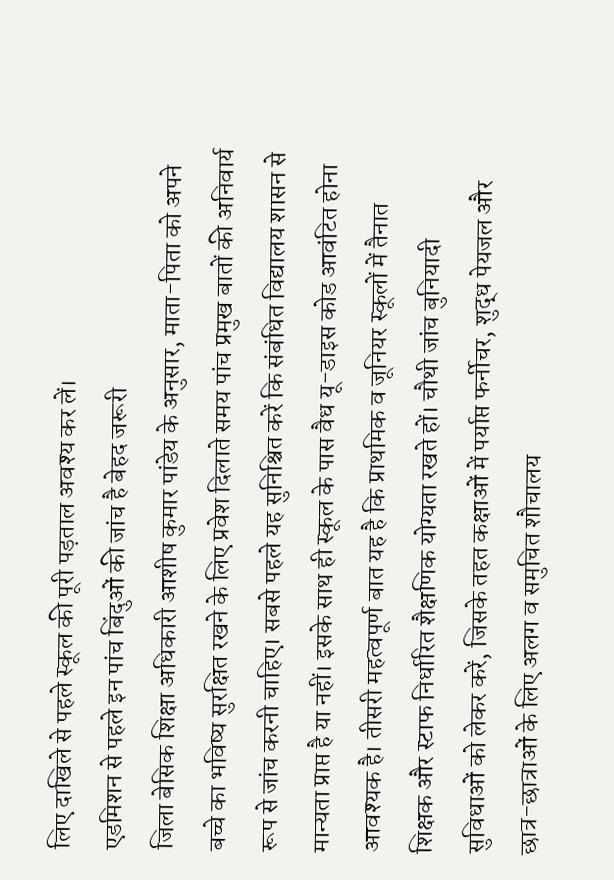लिए दाखिले से पहले स्कूल की पूरी पड़ताल अवश्य कर लें।
एडमिशन से पहले इन पांच बिंदुओं की जांच है बेहद जरूरी
जिला बेसिक शिक्षा अधिकारी आशीष कुमार पांडेय के अनुसार, माता-पिता को अपने बच्चे का भविष्य सुरक्षित रखने के लिए प्रवेश दिलाते समय पांच प्रमुख बातों की अनिवार्य रूप से जांच करनी चाहिए। सबसे पहले यह सुनिश्चित करें कि संबंधित विद्यालय शासन से मान्यता प्राप्त है या नहीं। इसके साथ ही स्कूल के पास वैध यू-डाइस कोड आवंटित होना आवश्यक है। तीसरी महत्वपूर्ण बात यह है कि प्राथमिक व जूनियर स्कूलों में तैनात शिक्षक और स्टाफ निर्धारित शैक्षणिक योग्यता रखते हों। चौथी जांच बुनियादी सुविधाओं को लेकर करें, जिसके तहत कक्षाओं में पर्याप्त फर्नीचर, शुद्ध पेयजल और छात्र-छात्राओं के लिए अलग व समुचित शौचालय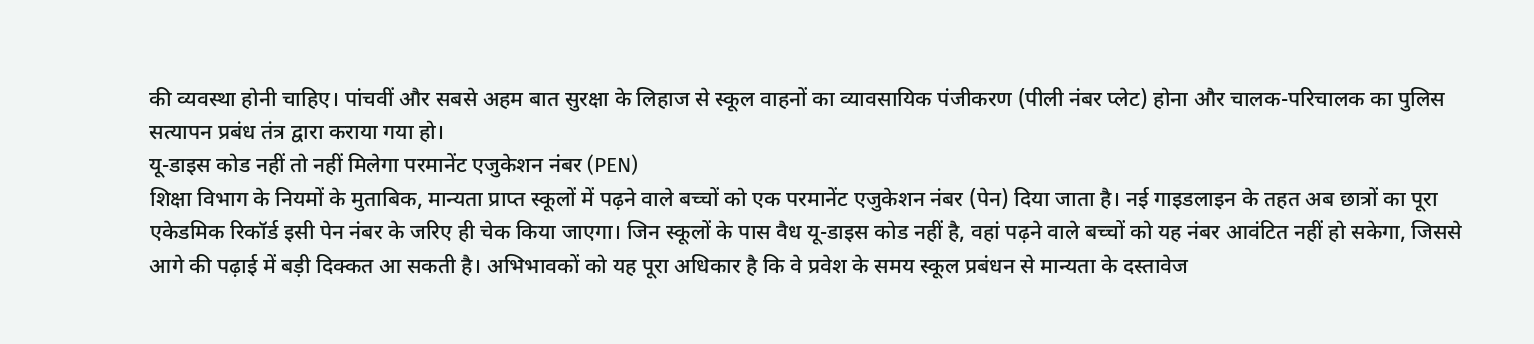की व्यवस्था होनी चाहिए। पांचवीं और सबसे अहम बात सुरक्षा के लिहाज से स्कूल वाहनों का व्यावसायिक पंजीकरण (पीली नंबर प्लेट) होना और चालक-परिचालक का पुलिस सत्यापन प्रबंध तंत्र द्वारा कराया गया हो।
यू-डाइस कोड नहीं तो नहीं मिलेगा परमानेंट एजुकेशन नंबर (PEN)
शिक्षा विभाग के नियमों के मुताबिक, मान्यता प्राप्त स्कूलों में पढ़ने वाले बच्चों को एक परमानेंट एजुकेशन नंबर (पेन) दिया जाता है। नई गाइडलाइन के तहत अब छात्रों का पूरा एकेडमिक रिकॉर्ड इसी पेन नंबर के जरिए ही चेक किया जाएगा। जिन स्कूलों के पास वैध यू-डाइस कोड नहीं है, वहां पढ़ने वाले बच्चों को यह नंबर आवंटित नहीं हो सकेगा, जिससे आगे की पढ़ाई में बड़ी दिक्कत आ सकती है। अभिभावकों को यह पूरा अधिकार है कि वे प्रवेश के समय स्कूल प्रबंधन से मान्यता के दस्तावेज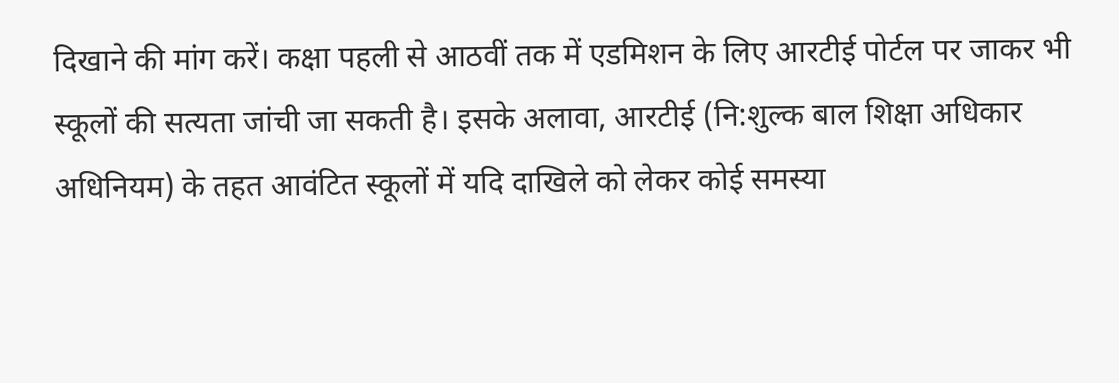दिखाने की मांग करें। कक्षा पहली से आठवीं तक में एडमिशन के लिए आरटीई पोर्टल पर जाकर भी स्कूलों की सत्यता जांची जा सकती है। इसके अलावा, आरटीई (नि:शुल्क बाल शिक्षा अधिकार अधिनियम) के तहत आवंटित स्कूलों में यदि दाखिले को लेकर कोई समस्या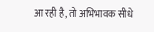आ रही है, तो अभिभावक सीधे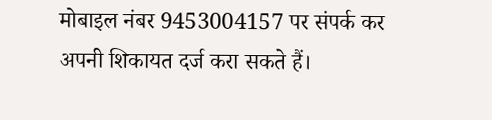मोबाइल नंबर 9453004157 पर संपर्क कर अपनी शिकायत दर्ज करा सकते हैं।